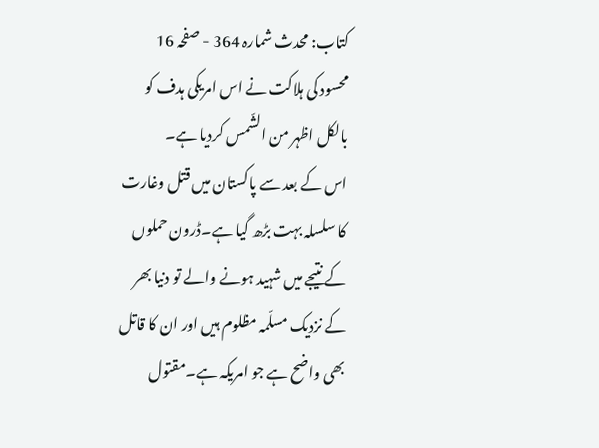کتاب: محدث شمارہ 364 - صفحہ 16
محسود کی ہلاکت نے اس امریکی ہدف کو بالکل اظہر من الشّمس کردیا ہے۔
اس کے بعد سے پاکستان میں قتل وغارت کا سلسلہ بہت بڑھ گیا ہے۔ڈرون حملوں کے نتیجے میں شہید ہونے والے تو دنیا بھر کے نزدیک مسلّمہ مظلوم ہیں اور ان کا قاتل بھی واضح ہے جو امریکہ ہے۔مقتول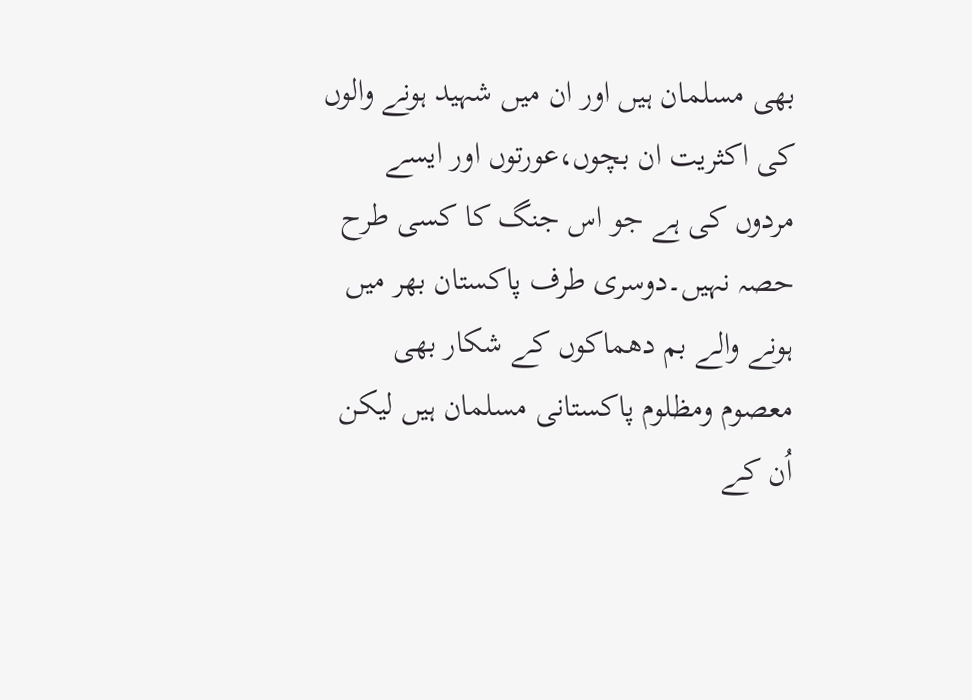بھی مسلمان ہیں اور ان میں شہید ہونے والوں کی اکثریت ان بچوں،عورتوں اور ایسے مردوں کی ہے جو اس جنگ کا کسی طرح حصہ نہیں۔دوسری طرف پاکستان بھر میں ہونے والے بم دھماکوں کے شکار بھی معصوم ومظلوم پاکستانی مسلمان ہیں لیکن اُن کے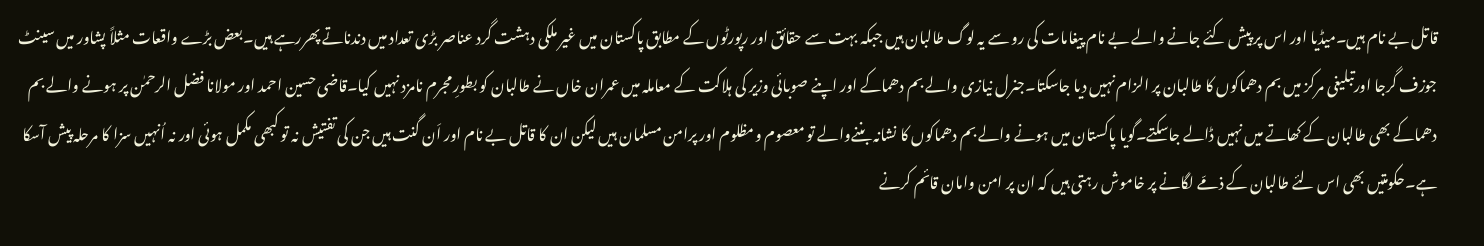قاتل بے نام ہیں۔میڈیا اور اس پر پیش کئے جانے والے بے نام پیغامات کی رو سے یہ لوگ طالبان ہیں جبکہ بہت سے حقائق اور رپورٹوں کے مطابق پاکستان میں غیر ملکی دہشت گرد عناصر بڑی تعداد میں دندناتے پھررہے ہیں۔بعض بڑے واقعات مثلاً پشاور میں سینٹ جوزف گرجا اورتبلیغی مرکز میں بم دھماکوں کا طالبان پر الزام نہیں دیا جاسکتا۔جنرل نیازی والے بم دھماکے اور اپنے صوبائی وزیر کی ہلاکت کے معاملہ میں عمران خاں نے طالبان کو بطورِ مجرم نامزد نہیں کیا۔قاضی حسین احمد اور مولانا فضل الرحمٰن پر ہونے والے بم دھماکے بھی طالبان کے کھاتے میں نہیں ڈالے جاسکتے۔گویا پاکستان میں ہونے والے بم دھماکوں کا نشانہ بننےوالے تو معصوم ومظلوم اور پرامن مسلمان ہیں لیکن ان کا قاتل بے نام اور اَن گنت ہیں جن کی تفتیش نہ تو کبھی مکمل ہوئی اور نہ اُنہیں سزا کا مرحلہ پیش آسکا ہے۔حکومتیں بھی اس لئے طالبان کے ذمّے لگانے پر خاموش رہتی ہیں کہ ان پر امن وامان قائم کرنے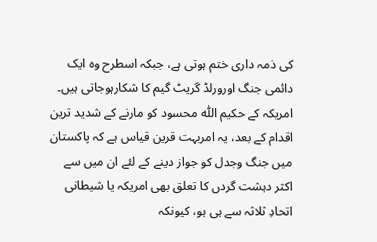کی ذمہ داری ختم ہوتی ہے، جبکہ اسطرح وہ ایک دائمی جنگ اورورلڈ گریٹ گیم کا شکارہوجاتی ہیں۔
امریکہ کے حکیم اللّٰہ محسود کو مارنے کے شدید ترین اقدام کے بعد، یہ امربہت قرین قیاس ہے کہ پاکستان میں جنگ وجدل کو جواز دینے کے لئے ان میں سے اکثر دہشت گردں کا تعلق بھی امریکہ یا شیطانی اتحادِ ثلاثہ سے ہی ہو، کیونکہ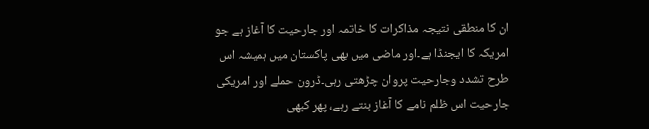ان کا منطقی نتیجہ مذاکرات کا خاتمہ اور جارحیت کا آغاز ہے جو امریکہ کا ایجنڈا ہے۔اور ماضی میں بھی پاکستان میں ہمیشہ اس طرح تشدد وجارحیت پروان چڑھتی رہی۔ڈرون حملے اور امریکی جارحیت اس ظلم نامے کا آغاز بنتے رہے، پھر کبھی